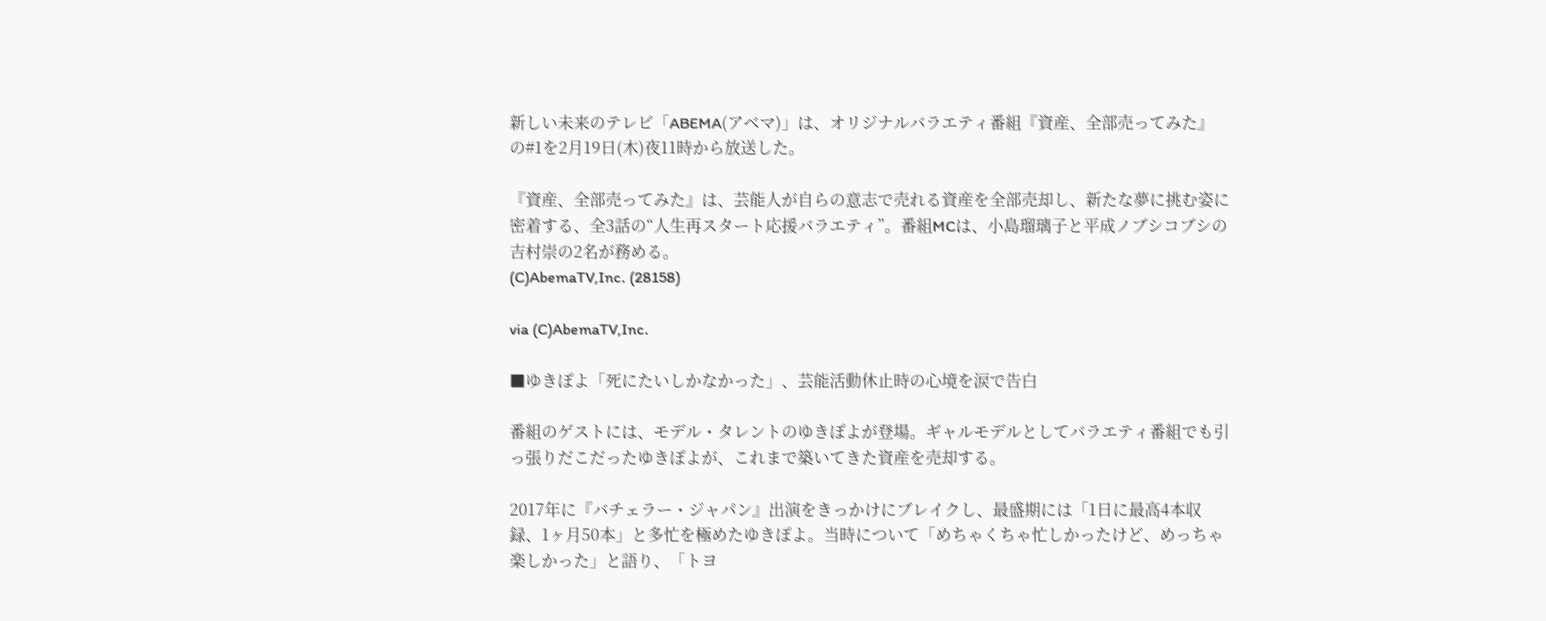新しい未来のテレビ「ABEMA(アベマ)」は、オリジナルバラエティ番組『資産、全部売ってみた』の#1を2月19日(木)夜11時から放送した。

『資産、全部売ってみた』は、芸能人が自らの意志で売れる資産を全部売却し、新たな夢に挑む姿に密着する、全3話の“人生再スタート応援バラエティ”。番組MCは、小島瑠璃子と平成ノブシコブシの吉村崇の2名が務める。
(C)AbemaTV,Inc. (28158)

via (C)AbemaTV,Inc.

■ゆきぽよ「死にたいしかなかった」、芸能活動休止時の心境を涙で告白

番組のゲストには、モデル・タレントのゆきぽよが登場。ギャルモデルとしてバラエティ番組でも引っ張りだこだったゆきぽよが、これまで築いてきた資産を売却する。

2017年に『バチェラー・ジャパン』出演をきっかけにブレイクし、最盛期には「1日に最高4本収録、1ヶ月50本」と多忙を極めたゆきぽよ。当時について「めちゃくちゃ忙しかったけど、めっちゃ楽しかった」と語り、「トヨ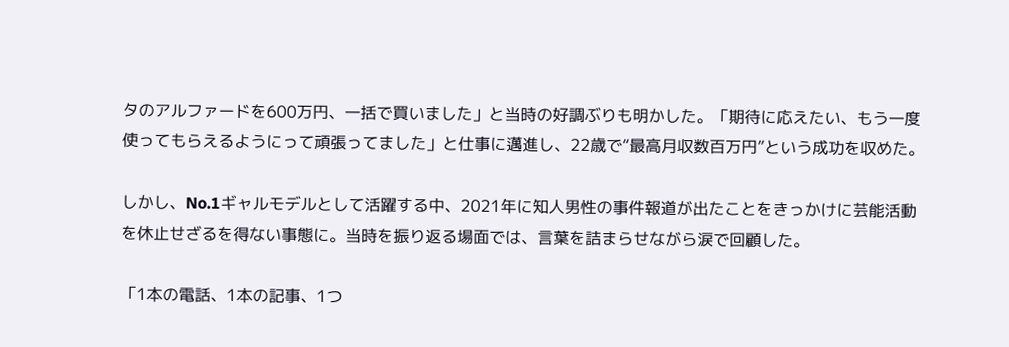タのアルファードを600万円、一括で買いました」と当時の好調ぶりも明かした。「期待に応えたい、もう一度使ってもらえるようにって頑張ってました」と仕事に邁進し、22歳で“最高月収数百万円”という成功を収めた。

しかし、No.1ギャルモデルとして活躍する中、2021年に知人男性の事件報道が出たことをきっかけに芸能活動を休止せざるを得ない事態に。当時を振り返る場面では、言葉を詰まらせながら涙で回顧した。

「1本の電話、1本の記事、1つ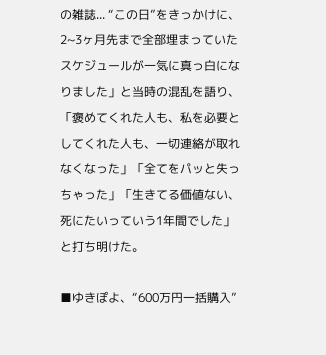の雑誌... “この日”をきっかけに、2~3ヶ月先まで全部埋まっていたスケジュールが一気に真っ白になりました」と当時の混乱を語り、「褒めてくれた人も、私を必要としてくれた人も、一切連絡が取れなくなった」「全てをパッと失っちゃった」「生きてる価値ない、死にたいっていう1年間でした」と打ち明けた。

■ゆきぽよ、“600万円一括購入”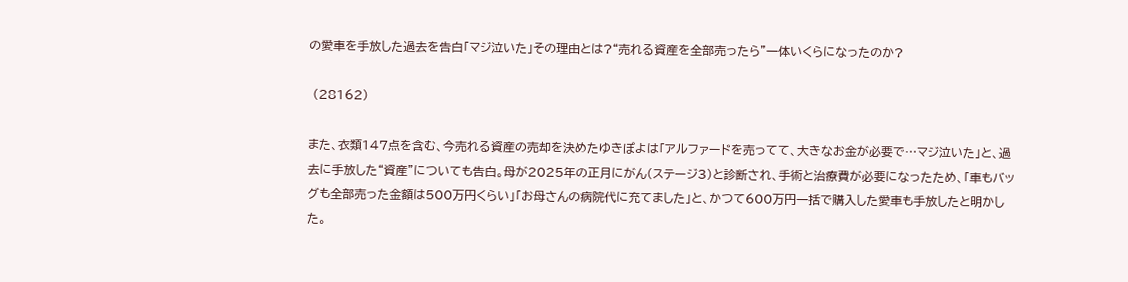の愛車を手放した過去を告白「マジ泣いた」その理由とは?“売れる資産を全部売ったら”一体いくらになったのか?

 (28162)

また、衣類147点を含む、今売れる資産の売却を決めたゆきぽよは「アルファードを売ってて、大きなお金が必要で…マジ泣いた」と、過去に手放した“資産”についても告白。母が2025年の正月にがん(ステージ3)と診断され、手術と治療費が必要になったため、「車もバッグも全部売った金額は500万円くらい」「お母さんの病院代に充てました」と、かつて600万円一括で購入した愛車も手放したと明かした。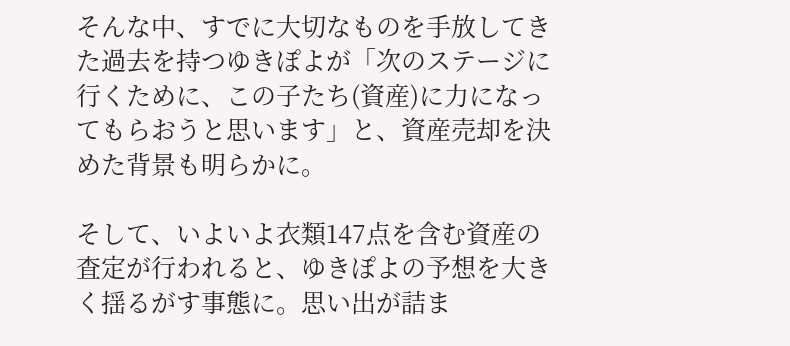そんな中、すでに大切なものを手放してきた過去を持つゆきぽよが「次のステージに行くために、この子たち(資産)に力になってもらおうと思います」と、資産売却を決めた背景も明らかに。

そして、いよいよ衣類147点を含む資産の査定が行われると、ゆきぽよの予想を大きく揺るがす事態に。思い出が詰ま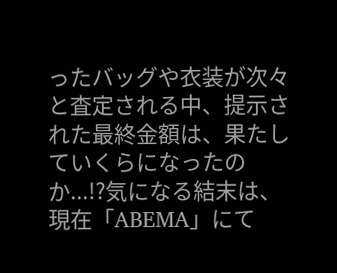ったバッグや衣装が次々と査定される中、提示された最終金額は、果たしていくらになったのか...!?気になる結末は、現在「ABEMA」にて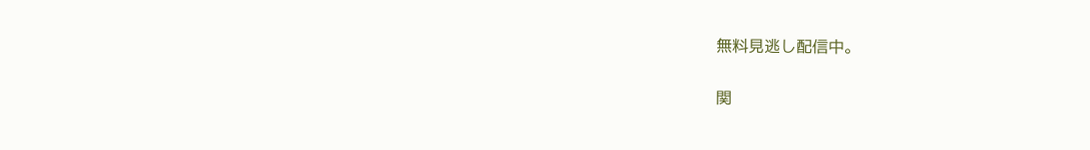無料見逃し配信中。

関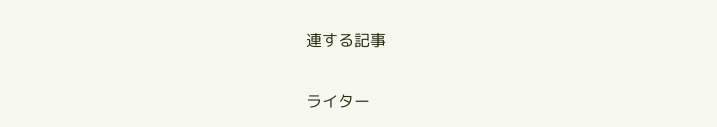連する記事

ライター